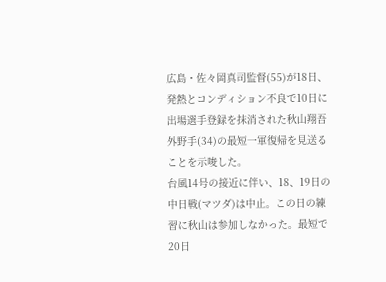広島・佐々岡真司監督(55)が18日、発熱とコンディション不良で10日に出場選手登録を抹消された秋山翔吾外野手(34)の最短一軍復帰を見送ることを示唆した。
台風14号の接近に伴い、18、19日の中日戦(マツダ)は中止。この日の練習に秋山は参加しなかった。最短で20日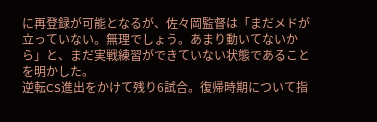に再登録が可能となるが、佐々岡監督は「まだメドが立っていない。無理でしょう。あまり動いてないから」と、まだ実戦練習ができていない状態であることを明かした。
逆転CS進出をかけて残り6試合。復帰時期について指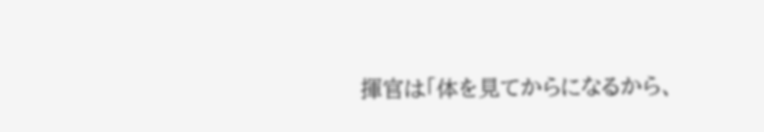揮官は「体を見てからになるから、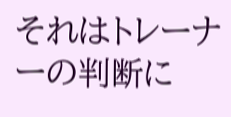それはトレーナーの判断に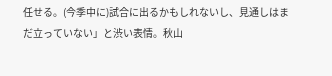任せる。(今季中に)試合に出るかもしれないし、見通しはまだ立っていない」と渋い表情。秋山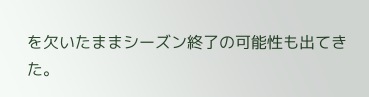を欠いたままシーズン終了の可能性も出てきた。